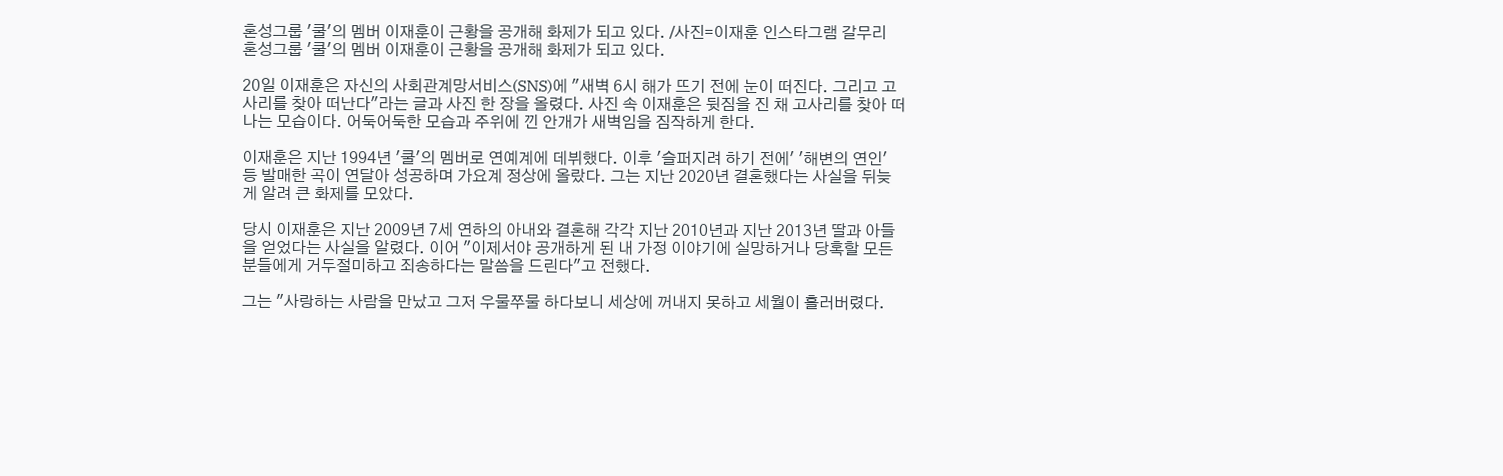혼성그룹 '쿨'의 멤버 이재훈이 근황을 공개해 화제가 되고 있다. /사진=이재훈 인스타그램 갈무리
혼성그룹 '쿨'의 멤버 이재훈이 근황을 공개해 화제가 되고 있다.

20일 이재훈은 자신의 사회관계망서비스(SNS)에 "새벽 6시 해가 뜨기 전에 눈이 떠진다. 그리고 고사리를 찾아 떠난다"라는 글과 사진 한 장을 올렸다. 사진 속 이재훈은 뒷짐을 진 채 고사리를 찾아 떠나는 모습이다. 어둑어둑한 모습과 주위에 낀 안개가 새벽임을 짐작하게 한다.

이재훈은 지난 1994년 '쿨'의 멤버로 연예계에 데뷔했다. 이후 '슬퍼지려 하기 전에' '해변의 연인' 등 발매한 곡이 연달아 성공하며 가요계 정상에 올랐다. 그는 지난 2020년 결혼했다는 사실을 뒤늦게 알려 큰 화제를 모았다.

당시 이재훈은 지난 2009년 7세 연하의 아내와 결혼해 각각 지난 2010년과 지난 2013년 딸과 아들을 얻었다는 사실을 알렸다. 이어 "이제서야 공개하게 된 내 가정 이야기에 실망하거나 당혹할 모든 분들에게 거두절미하고 죄송하다는 말씀을 드린다"고 전했다.

그는 "사랑하는 사람을 만났고 그저 우물쭈물 하다보니 세상에 꺼내지 못하고 세월이 흘러버렸다.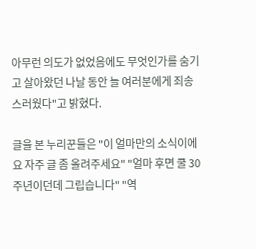아무런 의도가 없었음에도 무엇인가를 숨기고 살아왔던 나날 동안 늘 여러분에게 죄송스러웠다"고 밝혔다.

글을 본 누리꾼들은 "이 얼마만의 소식이에요 자주 글 좀 올려주세요" "얼마 후면 쿨 30주년이던데 그립습니다" "역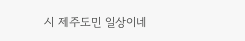시 제주도민 일상이네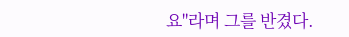요"라며 그를 반겼다.